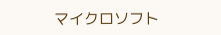マイクロソフト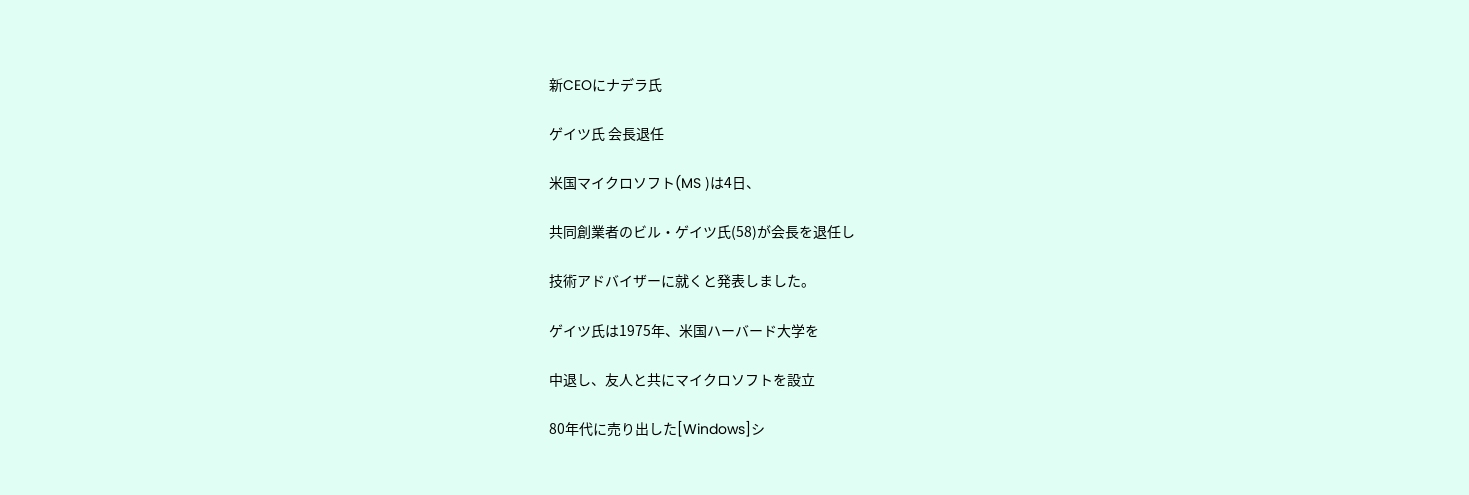新CEOにナデラ氏

ゲイツ氏 会長退任

米国マイクロソフト(MS )は4日、

共同創業者のビル・ゲイツ氏(58)が会長を退任し

技術アドバイザーに就くと発表しました。

ゲイツ氏は1975年、米国ハーバード大学を

中退し、友人と共にマイクロソフトを設立

80年代に売り出した[Windows]シ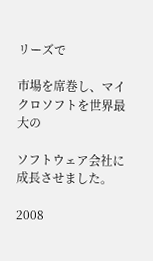リーズで

市場を席巻し、マイクロソフトを世界最大の

ソフトウェア会社に成長させました。

2008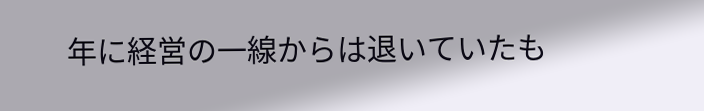年に経営の一線からは退いていたも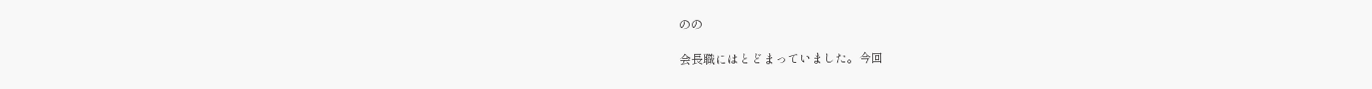のの

会長職にはとどまっていました。今回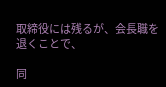取締役には残るが、会長職を退くことで、

同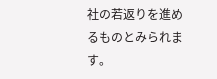社の若返りを進めるものとみられます。